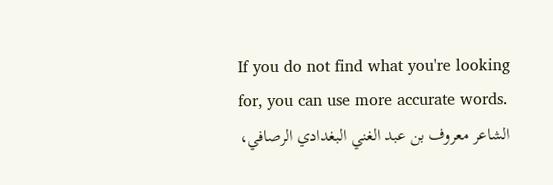If you do not find what you're looking for, you can use more accurate words.
الشاعر معروف بن عبد الغني البغدادي الرصافي،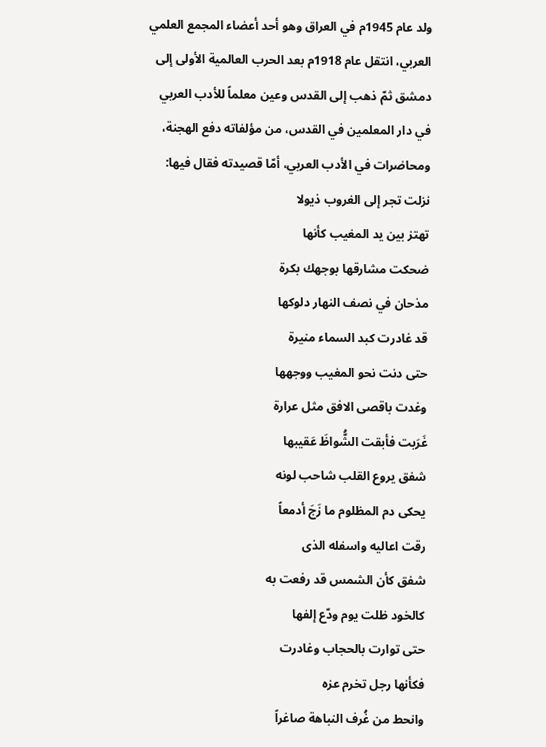ولد عام 1945م في العراق وهو أحد أعضاء المجمع العلمي العربي، انتقل عام 1918م بعد الحرب العالمية الأولى إلى دمشق ثمّ ذهب إلى القدس وعين معلماً للأدب العربي في دار المعلمين في القدس، من مؤلفاته دفع الهجنة، ومحاضرات في الأدب العربي، أمّا قصيدته فقال فيها:
نزلت تجر إلى الغروب ذيولا
تهتز بين يد المغيب كأنها
ضحكت مشارقها بوجهك بكرة
مذحان في نصف النهار دلوكها
قد غادرت كبد السماء منيرة
حتى دنت نحو المغيب ووجهها
وغدت باقصى الافق مثل عرارة
غَرَبت فأبقت الشُّواظَ عَقيبها
شفق يروع القلب شاحب لونه
يحكى دم المظلوم ما زَجَ أدمعاً
رقت اعاليه واسفله الذى
شفق كأن الشمس قد رفعت به
كالخود ظلت يوم ودّع إلفها
حتى توارت بالحجاب وغادرت
فكأنها رجل تخرم عزه
وانحط من غُرف النباهة صاغراً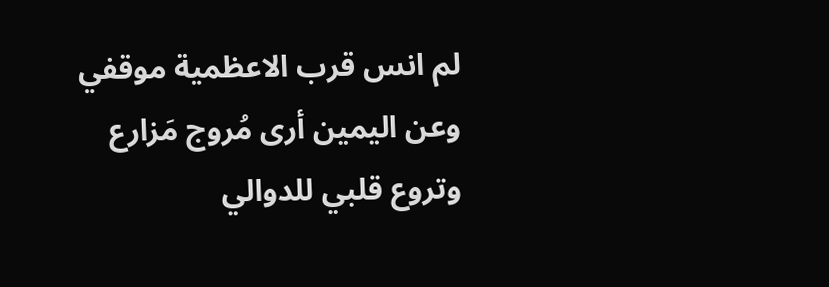لم انس قرب الاعظمية موقفي
وعن اليمين أرى مُروج مَزارع
وتروع قلبي للدوالي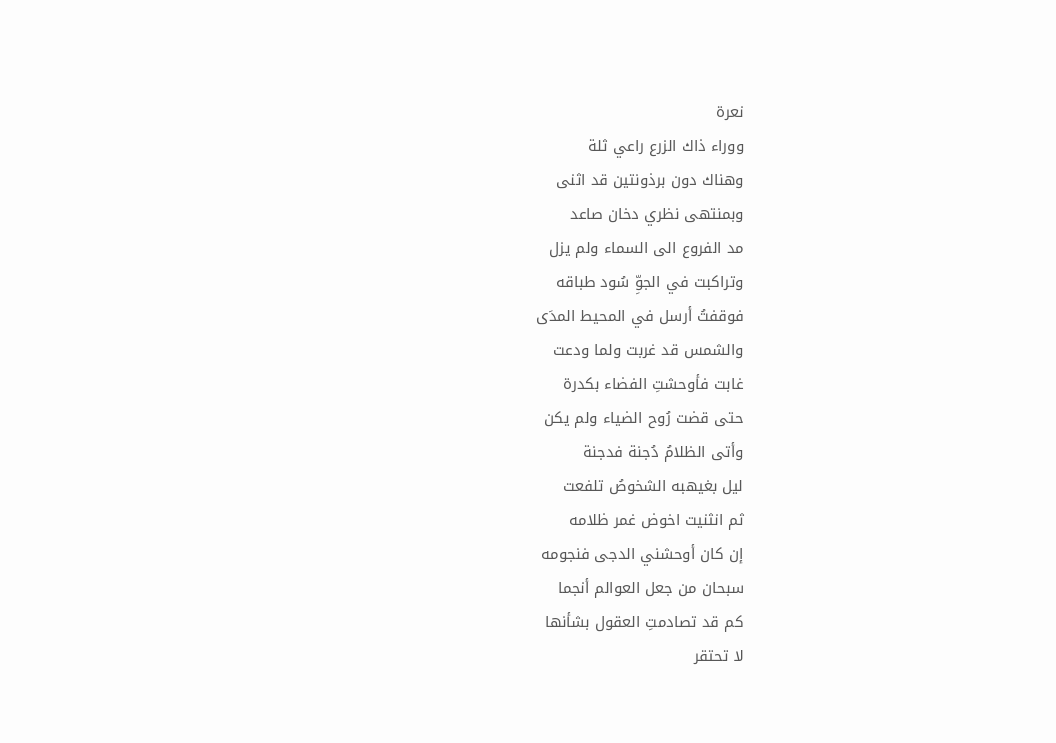نعرة
ووراء ذاك الزرع راعي ثلة
وهناك دون برذونتين قد اثنى
وبمنتهى نظري دخان صاعد
مد الفروع الى السماء ولم يزل
وتراكبت في الجوِّ سُود طباقه
فوقفتُ أرسل في المحيط المدَى
والشمس قد غربت ولما ودعت
غابت فأوحشتِ الفضاء بكدرة
حتى قضت رُوح الضياء ولم يكن
وأتى الظلامُ دُجنة فدجنة
ليل بغيهبه الشخوصُ تلفعت
ثم انثنيت اخوض غمر ظلامه
إن كان أوحشني الدجى فنجومه
سبحان من جعل العوالم أنجما
كم قد تصادمتِ العقول بشأنها
لا تحتقر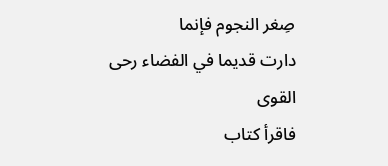صِغر النجوم فإنما
دارت قديما في الفضاء رحى القوى
فاقرأ كتاب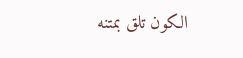الكون تلق بمتنه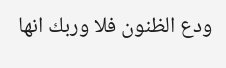ودع الظنون فلا وربك انها